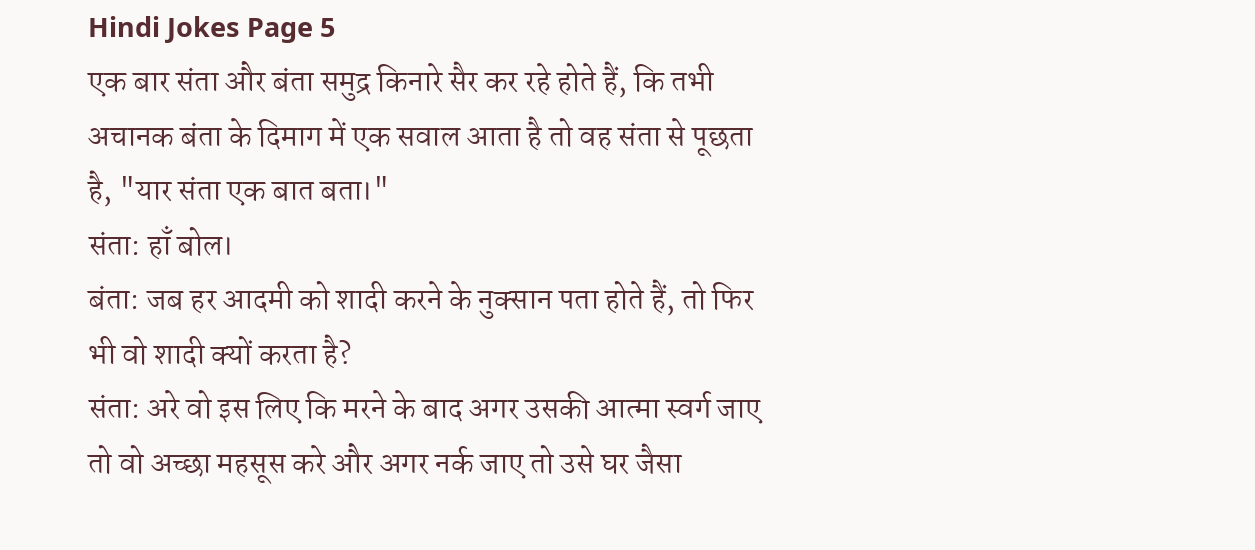Hindi Jokes Page 5
एक बार संता और बंता समुद्र किनारे सैर कर रहे होते हैं, कि तभी अचानक बंता के दिमाग में एक सवाल आता है तो वह संता से पूछता है, "यार संता एक बात बता।"
संता: हाँ बोल।
बंता: जब हर आदमी को शादी करने के नुक्सान पता होते हैं, तो फिर भी वो शादी क्यों करता है?
संता: अरे वो इस लिए कि मरने के बाद अगर उसकी आत्मा स्वर्ग जाए तो वो अच्छा महसूस करे और अगर नर्क जाए तो उसे घर जैसा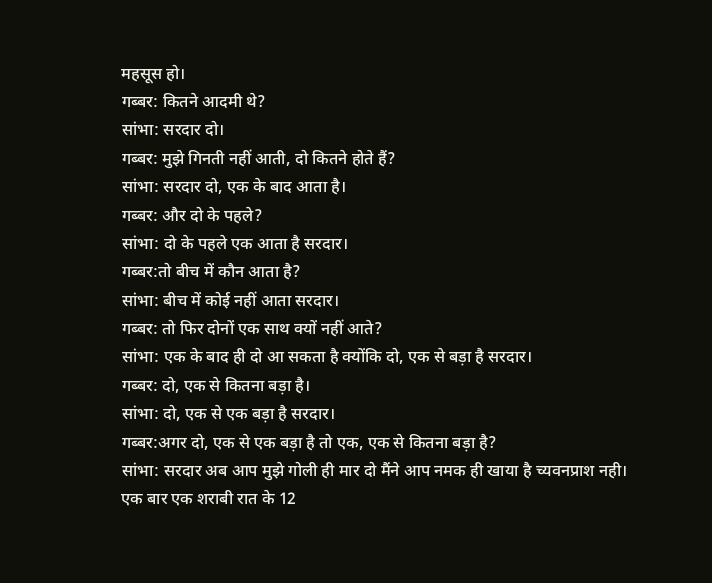महसूस हो।
गब्बर: कितने आदमी थे?
सांभा: सरदार दो।
गब्बर: मुझे गिनती नहीं आती, दो कितने होते हैं?
सांभा: सरदार दो, एक के बाद आता है।
गब्बर: और दो के पहले?
सांभा: दो के पहले एक आता है सरदार।
गब्बर:तो बीच में कौन आता है?
सांभा: बीच में कोई नहीं आता सरदार।
गब्बर: तो फिर दोनों एक साथ क्यों नहीं आते?
सांभा: एक के बाद ही दो आ सकता है क्योंकि दो, एक से बड़ा है सरदार।
गब्बर: दो, एक से कितना बड़ा है।
सांभा: दो, एक से एक बड़ा है सरदार।
गब्बर:अगर दो, एक से एक बड़ा है तो एक, एक से कितना बड़ा है?
सांभा: सरदार अब आप मुझे गोली ही मार दो मैंने आप नमक ही खाया है च्यवनप्राश नही।
एक बार एक शराबी रात के 12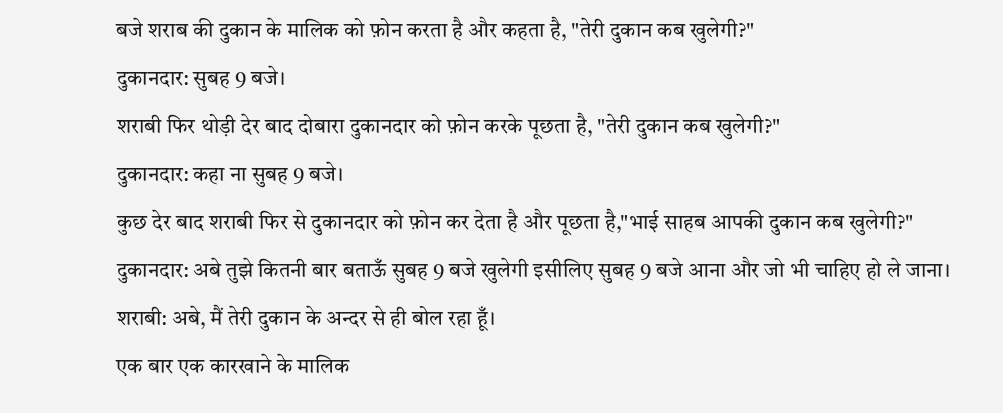बजे शराब की दुकान के मालिक को फ़ोन करता है और कहता है, "तेरी दुकान कब खुलेगी?"
दुकानदार: सुबह 9 बजे।
शराबी फिर थोड़ी देर बाद दोबारा दुकानदार को फ़ोन करके पूछता है, "तेरी दुकान कब खुलेगी?"
दुकानदार: कहा ना सुबह 9 बजे।
कुछ देर बाद शराबी फिर से दुकानदार को फ़ोन कर देता है और पूछता है,"भाई साहब आपकी दुकान कब खुलेगी?"
दुकानदार: अबे तुझे कितनी बार बताऊँ सुबह 9 बजे खुलेगी इसीलिए सुबह 9 बजे आना और जो भी चाहिए हो ले जाना।
शराबी: अबे, मैं तेरी दुकान के अन्दर से ही बोल रहा हूँ।
एक बार एक कारखाने के मालिक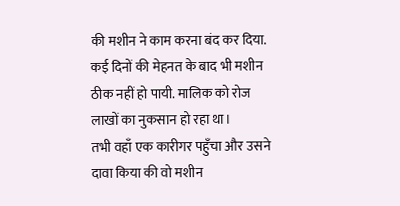की मशीन ने काम करना बंद कर दिया. कई दिनों की मेहनत के बाद भी मशीन ठीक नहीं हो पायी. मालिक को रोज लाखों का नुकसान हो रहा था।
तभी वहाँ एक कारीगर पहुँचा और उसने दावा किया की वो मशीन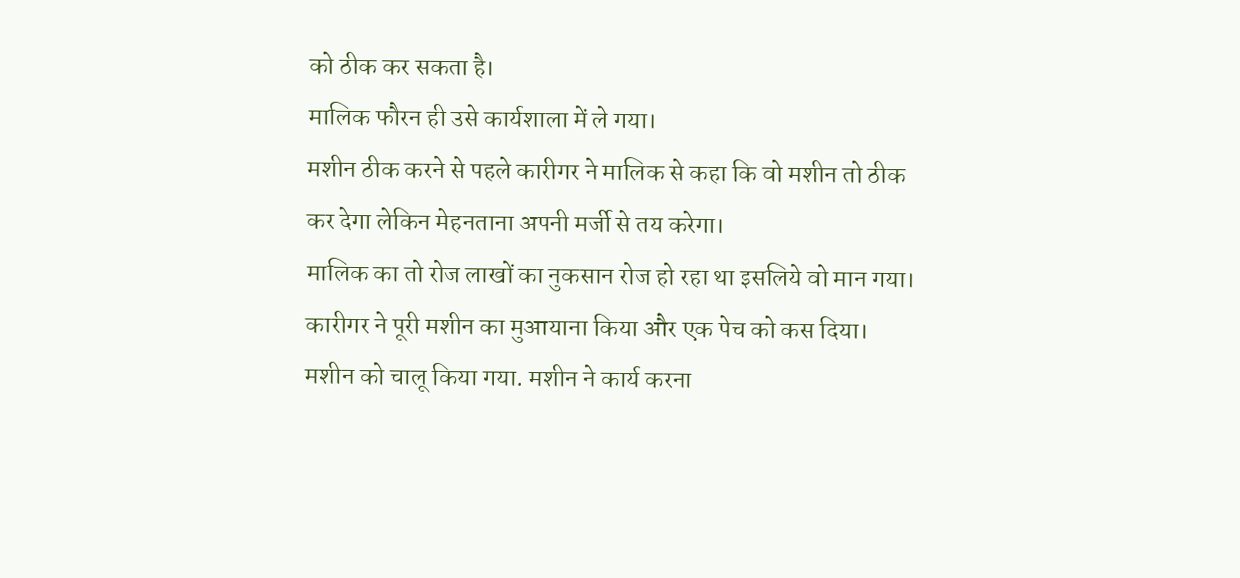को ठीक कर सकता है।
मालिक फौरन ही उसे कार्यशाला में ले गया।
मशीन ठीक करने से पहले कारीगर ने मालिक से कहा कि वो मशीन तो ठीक कर देगा लेकिन मेहनताना अपनी मर्जी से तय करेगा।
मालिक का तो रोज लाखों का नुकसान रोज हो रहा था इसलिये वो मान गया।
कारीगर ने पूरी मशीन का मुआयाना किया और एक पेच को कस दिया।
मशीन को चालू किया गया. मशीन ने कार्य करना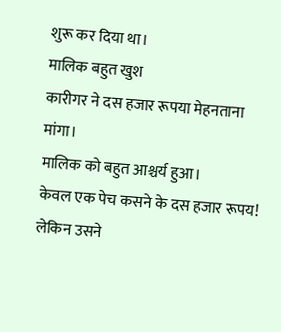शुरू कर दिया था।
मालिक बहुत खुश
कारीगर ने दस हजार रूपया मेहनताना मांगा।
मालिक को बहुत आश्चर्य हुआ।
केवल एक पेच कसने के दस हजार रूपय! लेकिन उसने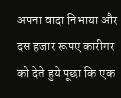अपना वादा निभाया और दस हजार रूपए कारीगर को देते हुये पूछा कि एक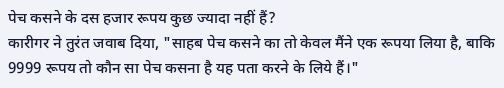पेच कसने के दस हजार रूपय कुछ ज्यादा नहीं हैं?
कारीगर ने तुरंत जवाब दिया, "साहब पेच कसने का तो केवल मैंने एक रूपया लिया है, बाकि 9999 रूपय तो कौन सा पेच कसना है यह पता करने के लिये हैं।"